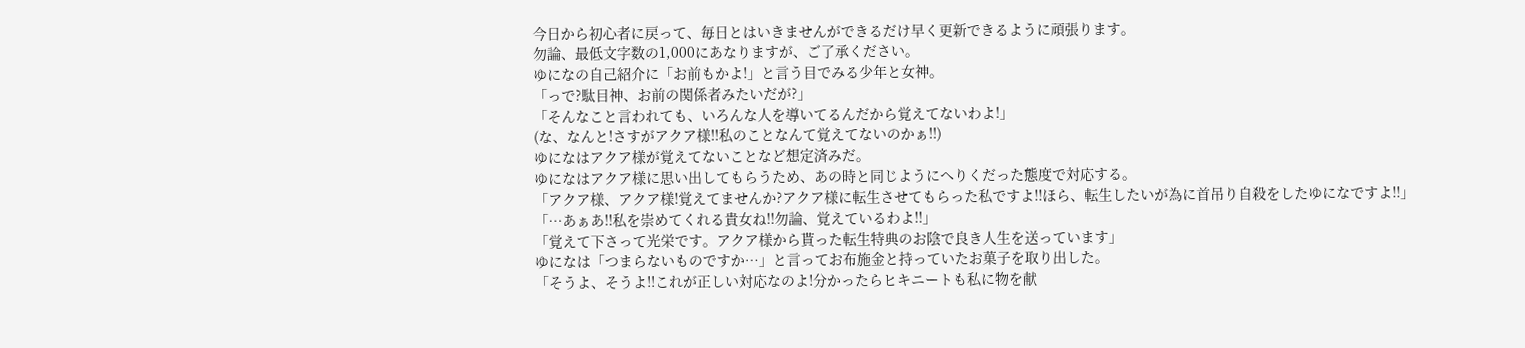今日から初心者に戻って、毎日とはいきませんができるだけ早く更新できるように頑張ります。
勿論、最低文字数の1,000にあなりますが、ご了承ください。
ゆになの自己紹介に「お前もかよ!」と言う目でみる少年と女神。
「っで?駄目神、お前の関係者みたいだが?」
「そんなこと言われても、いろんな人を導いてるんだから覚えてないわよ!」
(な、なんと!さすがアクア様!!私のことなんて覚えてないのかぁ!!)
ゆになはアクア様が覚えてないことなど想定済みだ。
ゆになはアクア様に思い出してもらうため、あの時と同じようにへりくだった態度で対応する。
「アクア様、アクア様!覚えてませんか?アクア様に転生させてもらった私ですよ!!ほら、転生したいが為に首吊り自殺をしたゆになですよ!!」
「…あぁあ!!私を崇めてくれる貴女ね!!勿論、覚えているわよ!!」
「覚えて下さって光栄です。アクア様から貰った転生特典のお陰で良き人生を送っています」
ゆになは「つまらないものですか…」と言ってお布施金と持っていたお菓子を取り出した。
「そうよ、そうよ!!これが正しい対応なのよ!分かったらヒキニートも私に物を献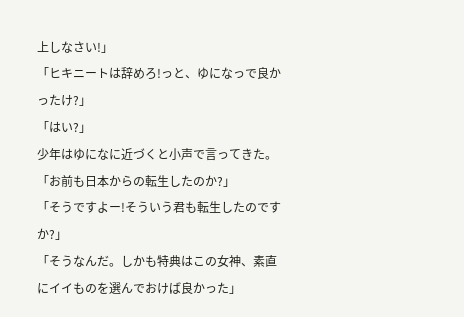上しなさい!」
「ヒキニートは辞めろ!っと、ゆになっで良かったけ?」
「はい?」
少年はゆになに近づくと小声で言ってきた。
「お前も日本からの転生したのか?」
「そうですよー!そういう君も転生したのですか?」
「そうなんだ。しかも特典はこの女神、素直にイイものを選んでおけば良かった」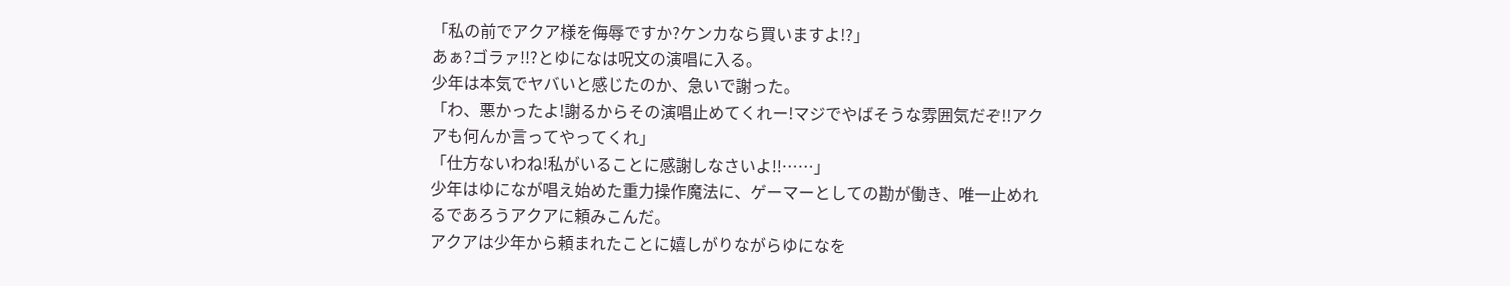「私の前でアクア様を侮辱ですか?ケンカなら買いますよ!?」
あぁ?ゴラァ!!?とゆになは呪文の演唱に入る。
少年は本気でヤバいと感じたのか、急いで謝った。
「わ、悪かったよ!謝るからその演唱止めてくれー!マジでやばそうな雰囲気だぞ!!アクアも何んか言ってやってくれ」
「仕方ないわね!私がいることに感謝しなさいよ!!……」
少年はゆになが唱え始めた重力操作魔法に、ゲーマーとしての勘が働き、唯一止めれるであろうアクアに頼みこんだ。
アクアは少年から頼まれたことに嬉しがりながらゆになを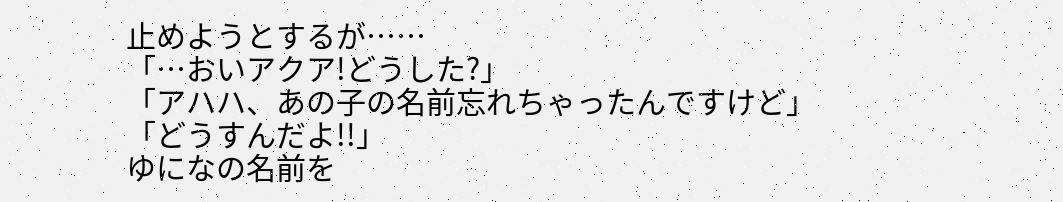止めようとするが……
「…おいアクア!どうした?」
「アハハ、あの子の名前忘れちゃったんですけど」
「どうすんだよ!!」
ゆになの名前を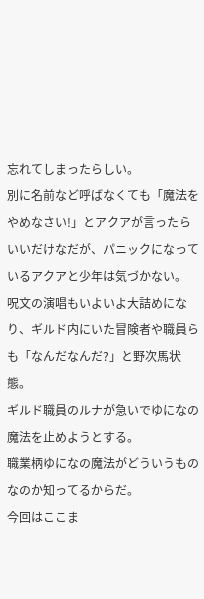忘れてしまったらしい。
別に名前など呼ばなくても「魔法をやめなさい!」とアクアが言ったらいいだけなだが、パニックになっているアクアと少年は気づかない。
呪文の演唱もいよいよ大詰めになり、ギルド内にいた冒険者や職員らも「なんだなんだ?」と野次馬状態。
ギルド職員のルナが急いでゆになの魔法を止めようとする。
職業柄ゆになの魔法がどういうものなのか知ってるからだ。
今回はここま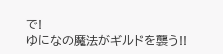で!
ゆになの魔法がギルドを襲う!!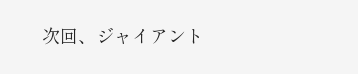次回、ジャイアント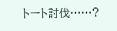トート討伐……?